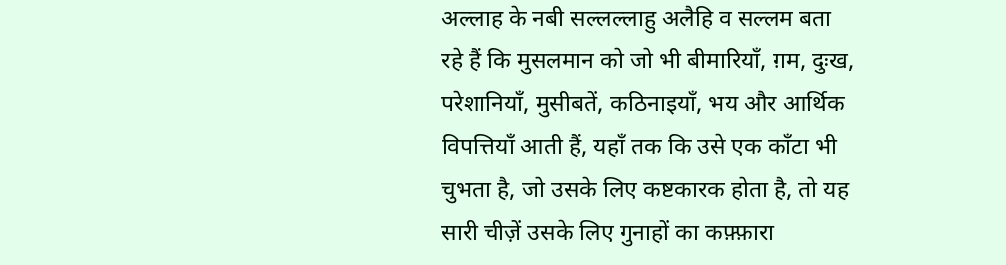अल्लाह के नबी सल्लल्लाहु अलैहि व सल्लम बता रहे हैं कि मुसलमान को जो भी बीमारियाँ, ग़म, दुःख, परेशानियाँ, मुसीबतें, कठिनाइयाँ, भय और आर्थिक विपत्तियाँ आती हैं, यहाँ तक कि उसे एक काँटा भी चुभता है, जो उसके लिए कष्टकारक होता है, तो यह सारी चीज़ें उसके लिए गुनाहों का कफ़्फ़ारा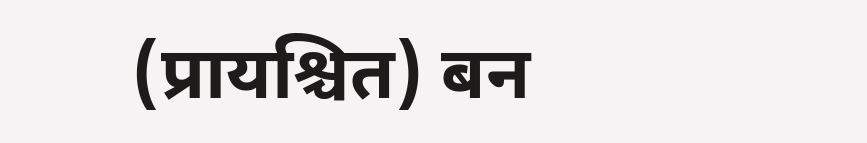(प्रायश्चित) बन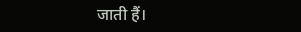जाती हैं।